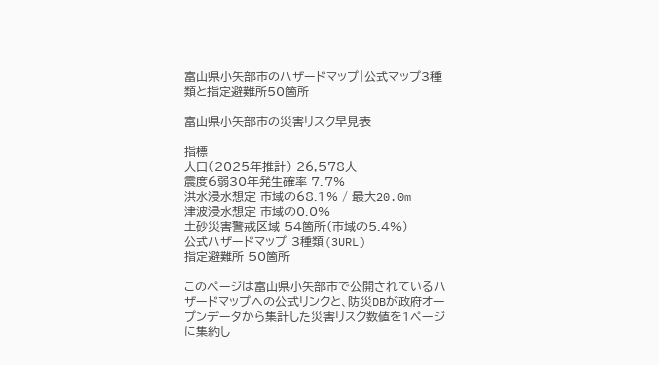富山県小矢部市のハザードマップ|公式マップ3種類と指定避難所50箇所

富山県小矢部市の災害リスク早見表

指標
人口(2025年推計) 26,578人
震度6弱30年発生確率 7.7%
洪水浸水想定 市域の68.1% / 最大20.0m
津波浸水想定 市域の0.0%
土砂災害警戒区域 54箇所(市域の5.4%)
公式ハザードマップ 3種類(3URL)
指定避難所 50箇所

このページは富山県小矢部市で公開されているハザードマップへの公式リンクと、防災DBが政府オープンデータから集計した災害リスク数値を1ページに集約し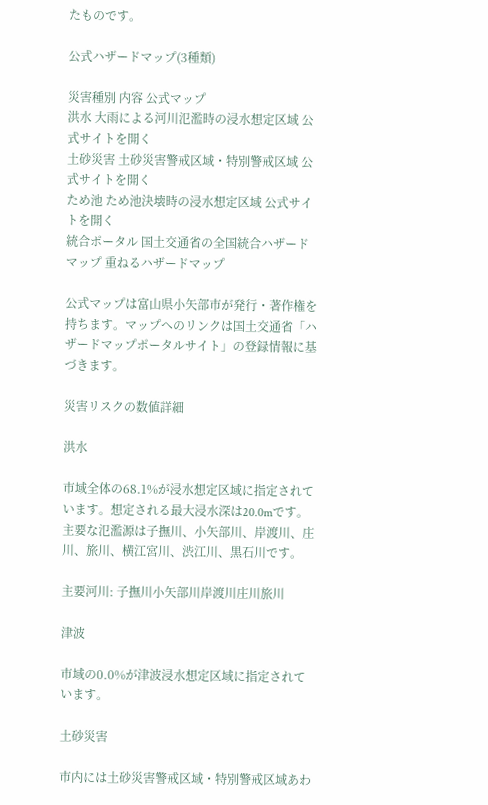たものです。

公式ハザードマップ(3種類)

災害種別 内容 公式マップ
洪水 大雨による河川氾濫時の浸水想定区域 公式サイトを開く
土砂災害 土砂災害警戒区域・特別警戒区域 公式サイトを開く
ため池 ため池決壊時の浸水想定区域 公式サイトを開く
統合ポータル 国土交通省の全国統合ハザードマップ 重ねるハザードマップ

公式マップは富山県小矢部市が発行・著作権を持ちます。マップへのリンクは国土交通省「ハザードマップポータルサイト」の登録情報に基づきます。

災害リスクの数値詳細

洪水

市域全体の68.1%が浸水想定区域に指定されています。想定される最大浸水深は20.0mです。主要な氾濫源は子撫川、小矢部川、岸渡川、庄川、旅川、横江宮川、渋江川、黒石川です。

主要河川: 子撫川小矢部川岸渡川庄川旅川

津波

市域の0.0%が津波浸水想定区域に指定されています。

土砂災害

市内には土砂災害警戒区域・特別警戒区域あわ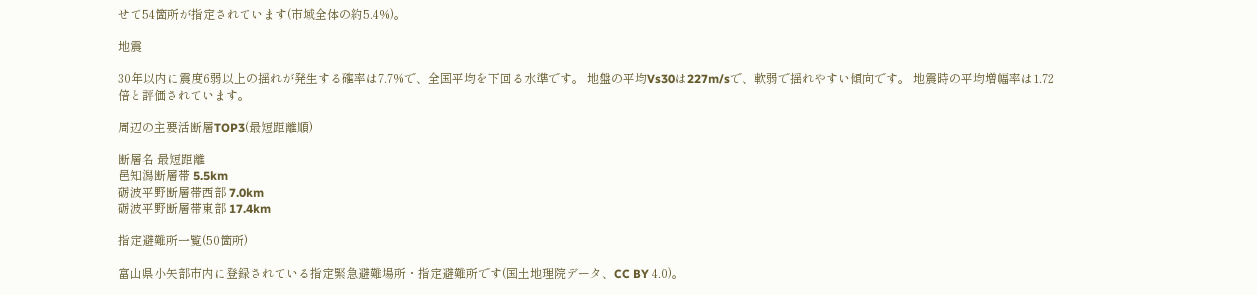せて54箇所が指定されています(市域全体の約5.4%)。

地震

30年以内に震度6弱以上の揺れが発生する確率は7.7%で、全国平均を下回る水準です。 地盤の平均Vs30は227m/sで、軟弱で揺れやすい傾向です。 地震時の平均増幅率は1.72倍と評価されています。

周辺の主要活断層TOP3(最短距離順)

断層名 最短距離
邑知潟断層帯 5.5km
砺波平野断層帯西部 7.0km
砺波平野断層帯東部 17.4km

指定避難所一覧(50箇所)

富山県小矢部市内に登録されている指定緊急避難場所・指定避難所です(国土地理院データ、CC BY 4.0)。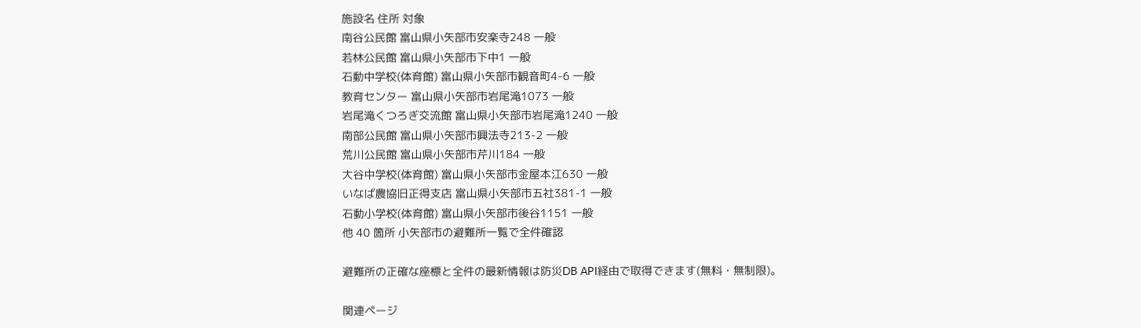施設名 住所 対象
南谷公民館 富山県小矢部市安楽寺248 一般
若林公民館 富山県小矢部市下中1 一般
石動中学校(体育館) 富山県小矢部市観音町4-6 一般
教育センター 富山県小矢部市岩尾滝1073 一般
岩尾滝くつろぎ交流館 富山県小矢部市岩尾滝1240 一般
南部公民館 富山県小矢部市興法寺213-2 一般
荒川公民館 富山県小矢部市芹川184 一般
大谷中学校(体育館) 富山県小矢部市金屋本江630 一般
いなば農協旧正得支店 富山県小矢部市五社381-1 一般
石動小学校(体育館) 富山県小矢部市後谷1151 一般
他 40 箇所 小矢部市の避難所一覧で全件確認

避難所の正確な座標と全件の最新情報は防災DB API経由で取得できます(無料・無制限)。

関連ページ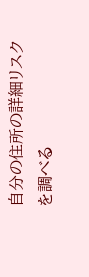自分の住所の詳細リスクを調べる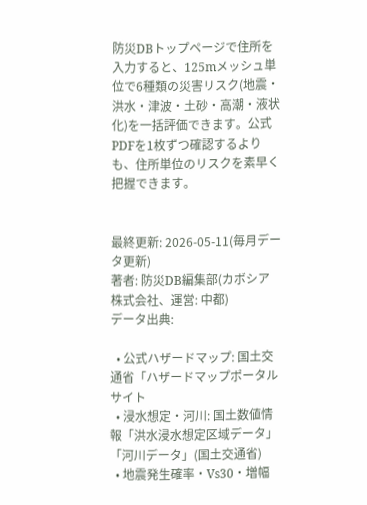防災DBトップページで住所を入力すると、125mメッシュ単位で6種類の災害リスク(地震・洪水・津波・土砂・高潮・液状化)を一括評価できます。公式PDFを1枚ずつ確認するよりも、住所単位のリスクを素早く把握できます。


最終更新: 2026-05-11(毎月データ更新)
著者: 防災DB編集部(カボシア株式会社、運営: 中都)
データ出典:

  • 公式ハザードマップ: 国土交通省「ハザードマップポータルサイト
  • 浸水想定・河川: 国土数値情報「洪水浸水想定区域データ」「河川データ」(国土交通省)
  • 地震発生確率・Vs30・増幅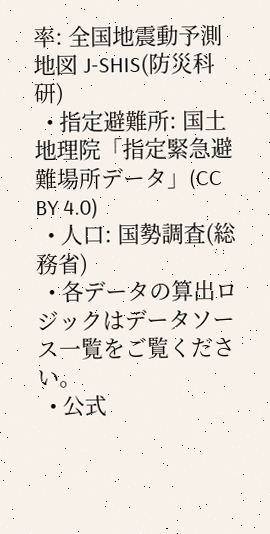率: 全国地震動予測地図 J-SHIS(防災科研)
  • 指定避難所: 国土地理院「指定緊急避難場所データ」(CC BY 4.0)
  • 人口: 国勢調査(総務省)
  • 各データの算出ロジックはデータソース一覧をご覧ください。
  • 公式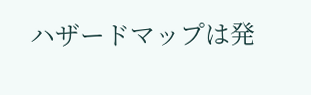ハザードマップは発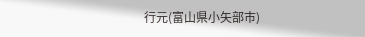行元(富山県小矢部市)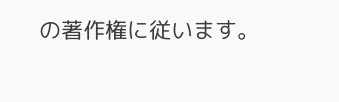の著作権に従います。